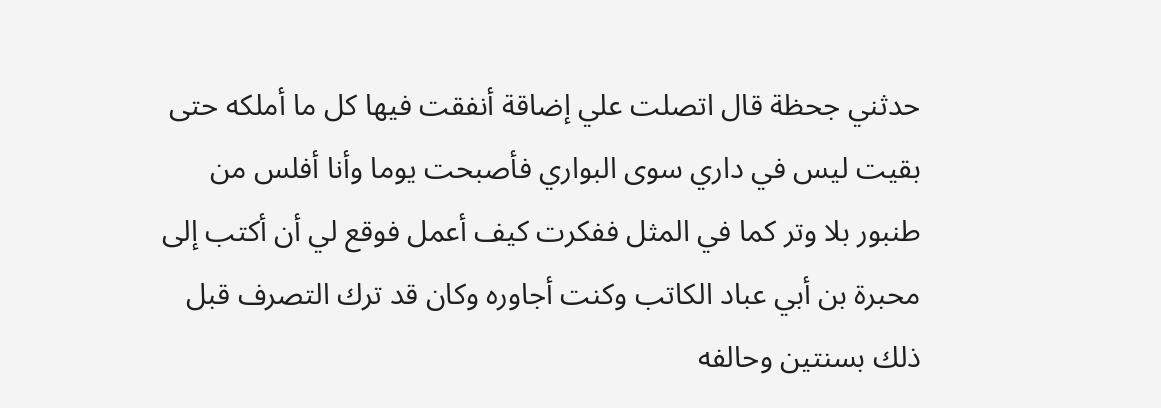حدثني جحظة قال اتصلت علي إضاقة أنفقت فيها كل ما أملكه حتى بقيت ليس في داري سوى البواري فأصبحت يوما وأنا أفلس من طنبور بلا وتر كما في المثل ففكرت كيف أعمل فوقع لي أن أكتب إلى محبرة بن أبي عباد الكاتب وكنت أجاوره وكان قد ترك التصرف قبل ذلك بسنتين وحالفه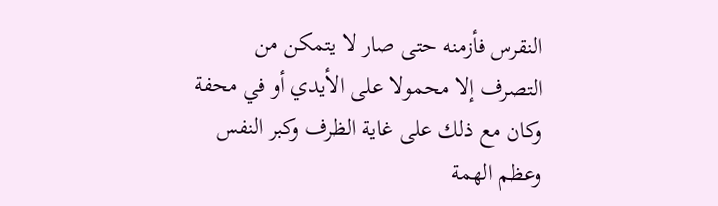النقرس فأزمنه حتى صار لا يتمكن من التصرف إلا محمولا على الأيدي أو في محفة وكان مع ذلك على غاية الظرف وكبر النفس وعظم الهمة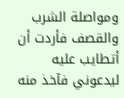ومواصلة الشرب والقصف فأردت أن أتطايب عليه ليدعوني فآخذ منه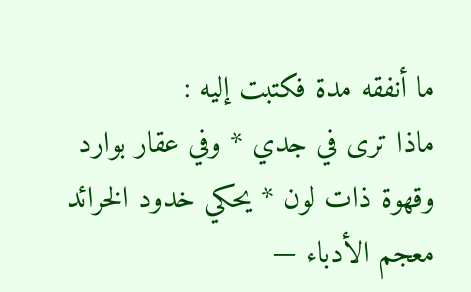ما أنفقه مدة فكتبت إليه :
ماذا ترى في جدي * وفي عقار بوارد
وقهوة ذات لون * يحكي خدود الخرائد
معجم الأدباء —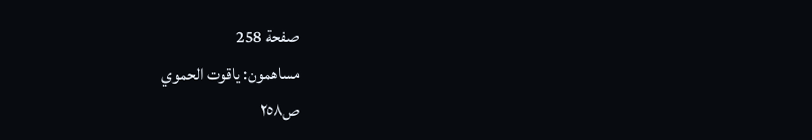صفحة 258
مساهمون: ياقوت الحموي
ص٢٥٨